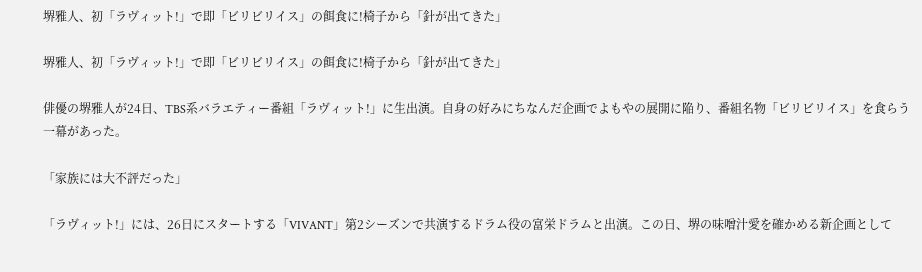堺雅人、初「ラヴィット!」で即「ビリビリイス」の餌食に!椅子から「針が出てきた」

堺雅人、初「ラヴィット!」で即「ビリビリイス」の餌食に!椅子から「針が出てきた」

俳優の堺雅人が24日、TBS系バラエティー番組「ラヴィット!」に生出演。自身の好みにちなんだ企画でよもやの展開に陥り、番組名物「ビリビリイス」を食らう一幕があった。

「家族には大不評だった」

「ラヴィット!」には、26日にスタートする「VIVANT」第2シーズンで共演するドラム役の富栄ドラムと出演。この日、堺の味噌汁愛を確かめる新企画として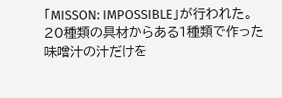「MISSON: IMPOSSIBLE」が行われた。20種類の具材からある1種類で作った味噌汁の汁だけを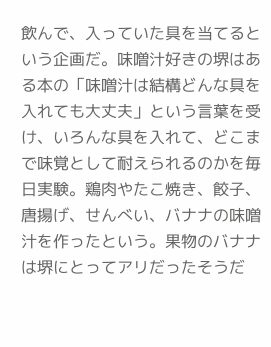飲んで、入っていた具を当てるという企画だ。味噌汁好きの堺はある本の「味噌汁は結構どんな具を入れても大丈夫」という言葉を受け、いろんな具を入れて、どこまで味覚として耐えられるのかを毎日実験。鶏肉やたこ焼き、餃子、唐揚げ、せんべい、バナナの味噌汁を作ったという。果物のバナナは堺にとってアリだったそうだ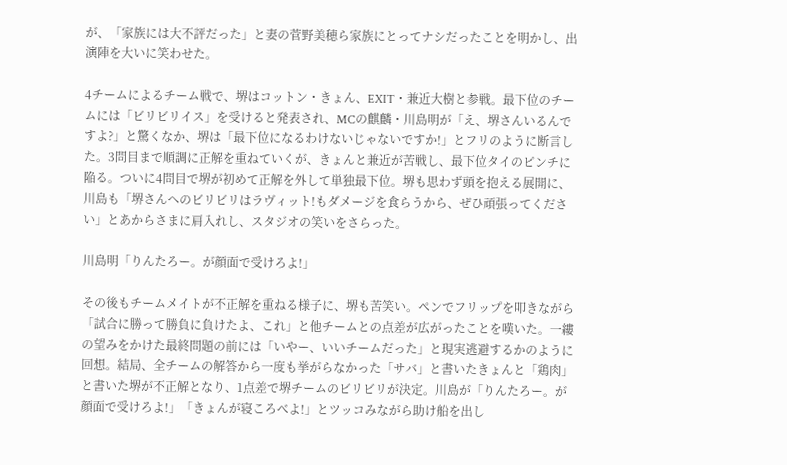が、「家族には大不評だった」と妻の菅野美穂ら家族にとってナシだったことを明かし、出演陣を大いに笑わせた。

4チームによるチーム戦で、堺はコットン・きょん、EXIT・兼近大樹と参戦。最下位のチームには「ビリビリイス」を受けると発表され、MCの麒麟・川島明が「え、堺さんいるんですよ?」と驚くなか、堺は「最下位になるわけないじゃないですか!」とフリのように断言した。3問目まで順調に正解を重ねていくが、きょんと兼近が苦戦し、最下位タイのピンチに陥る。ついに4問目で堺が初めて正解を外して単独最下位。堺も思わず頭を抱える展開に、川島も「堺さんへのビリビリはラヴィット!もダメージを食らうから、ぜひ頑張ってください」とあからさまに肩入れし、スタジオの笑いをさらった。

川島明「りんたろー。が顔面で受けろよ!」

その後もチームメイトが不正解を重ねる様子に、堺も苦笑い。ペンでフリップを叩きながら「試合に勝って勝負に負けたよ、これ」と他チームとの点差が広がったことを嘆いた。一縷の望みをかけた最終問題の前には「いやー、いいチームだった」と現実逃避するかのように回想。結局、全チームの解答から一度も挙がらなかった「サバ」と書いたきょんと「鶏肉」と書いた堺が不正解となり、1点差で堺チームのビリビリが決定。川島が「りんたろー。が顔面で受けろよ!」「きょんが寝ころべよ!」とツッコみながら助け船を出し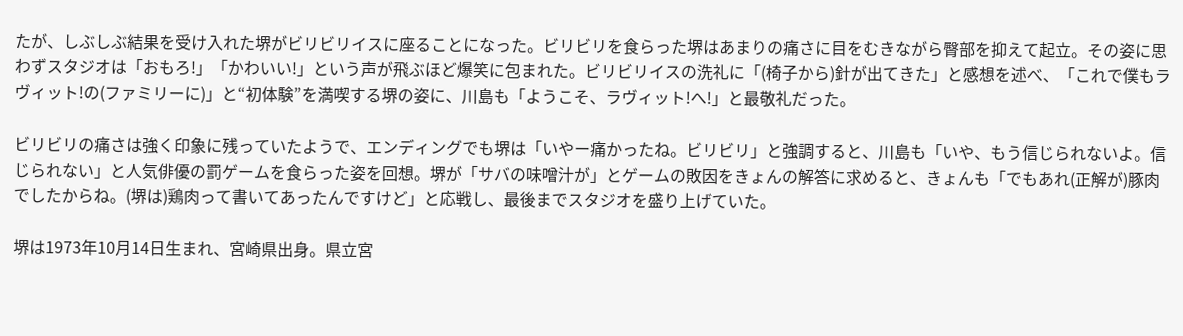たが、しぶしぶ結果を受け入れた堺がビリビリイスに座ることになった。ビリビリを食らった堺はあまりの痛さに目をむきながら臀部を抑えて起立。その姿に思わずスタジオは「おもろ!」「かわいい!」という声が飛ぶほど爆笑に包まれた。ビリビリイスの洗礼に「(椅子から)針が出てきた」と感想を述べ、「これで僕もラヴィット!の(ファミリーに)」と“初体験”を満喫する堺の姿に、川島も「ようこそ、ラヴィット!へ!」と最敬礼だった。

ビリビリの痛さは強く印象に残っていたようで、エンディングでも堺は「いやー痛かったね。ビリビリ」と強調すると、川島も「いや、もう信じられないよ。信じられない」と人気俳優の罰ゲームを食らった姿を回想。堺が「サバの味噌汁が」とゲームの敗因をきょんの解答に求めると、きょんも「でもあれ(正解が)豚肉でしたからね。(堺は)鶏肉って書いてあったんですけど」と応戦し、最後までスタジオを盛り上げていた。

堺は1973年10月14日生まれ、宮崎県出身。県立宮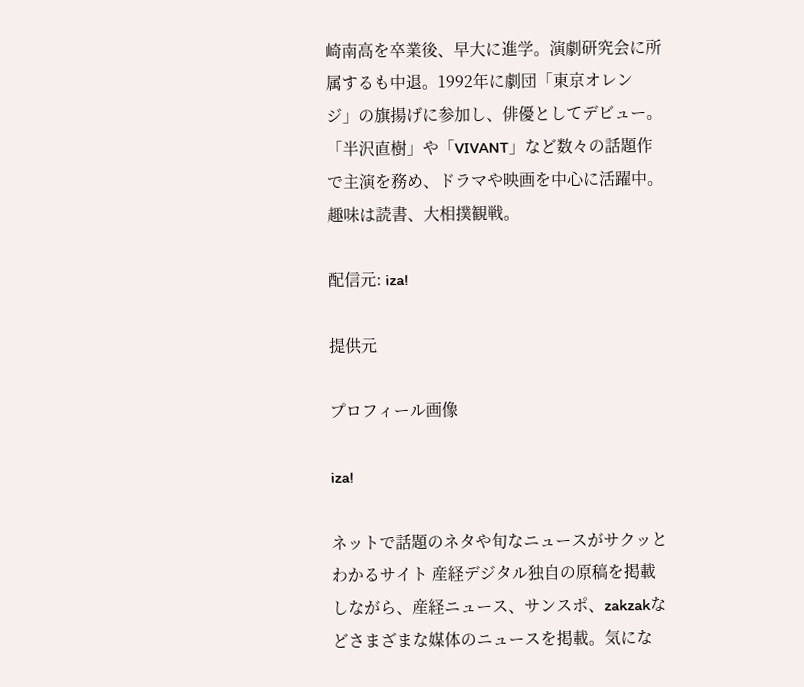崎南高を卒業後、早大に進学。演劇研究会に所属するも中退。1992年に劇団「東京オレンジ」の旗揚げに参加し、俳優としてデビュー。「半沢直樹」や「VIVANT」など数々の話題作で主演を務め、ドラマや映画を中心に活躍中。趣味は読書、大相撲観戦。

配信元: iza!

提供元

プロフィール画像

iza!

ネットで話題のネタや旬なニュースがサクッとわかるサイト 産経デジタル独自の原稿を掲載しながら、産経ニュース、サンスポ、zakzakなどさまざまな媒体のニュースを掲載。気にな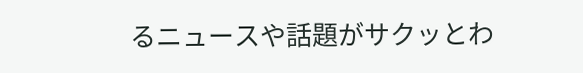るニュースや話題がサクッとわ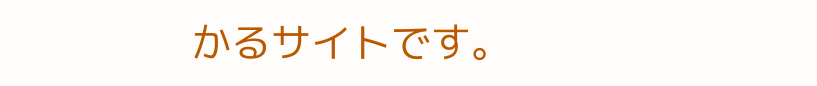かるサイトです。